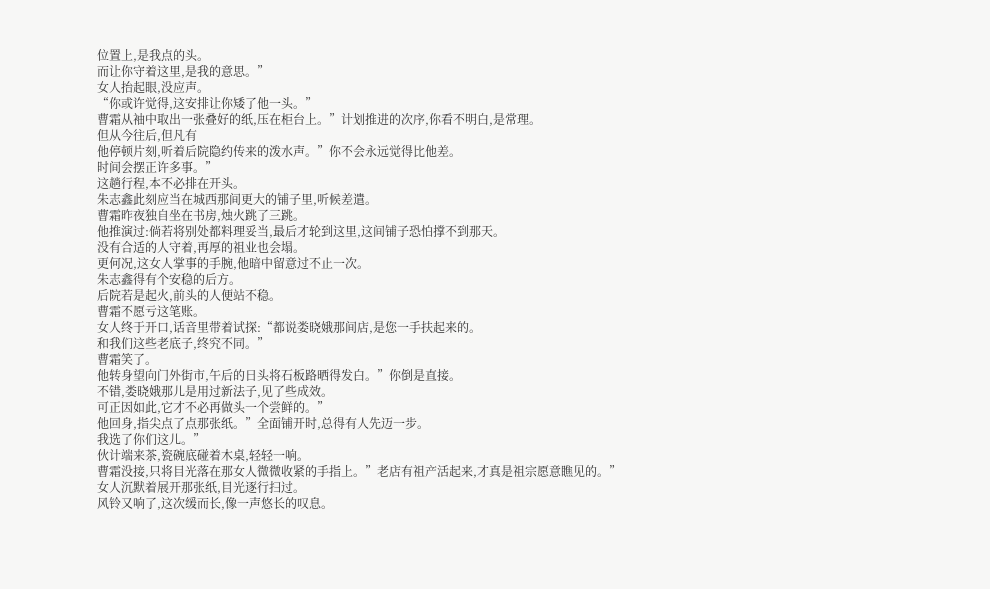位置上,是我点的头。
而让你守着这里,是我的意思。”
女人抬起眼,没应声。
“你或许觉得,这安排让你矮了他一头。”
曹霜从袖中取出一张叠好的纸,压在柜台上。”计划推进的次序,你看不明白,是常理。
但从今往后,但凡有
他停顿片刻,听着后院隐约传来的泼水声。”你不会永远觉得比他差。
时间会摆正许多事。”
这趟行程,本不必排在开头。
朱志鑫此刻应当在城西那间更大的铺子里,听候差遣。
曹霜昨夜独自坐在书房,烛火跳了三跳。
他推演过:倘若将别处都料理妥当,最后才轮到这里,这间铺子恐怕撑不到那天。
没有合适的人守着,再厚的祖业也会塌。
更何况,这女人掌事的手腕,他暗中留意过不止一次。
朱志鑫得有个安稳的后方。
后院若是起火,前头的人便站不稳。
曹霜不愿亏这笔账。
女人终于开口,话音里带着试探:“都说娄晓娥那间店,是您一手扶起来的。
和我们这些老底子,终究不同。”
曹霜笑了。
他转身望向门外街市,午后的日头将石板路晒得发白。”你倒是直接。
不错,娄晓娥那儿是用过新法子,见了些成效。
可正因如此,它才不必再做头一个尝鲜的。”
他回身,指尖点了点那张纸。”全面铺开时,总得有人先迈一步。
我选了你们这儿。”
伙计端来茶,瓷碗底碰着木桌,轻轻一响。
曹霜没接,只将目光落在那女人微微收紧的手指上。”老店有祖产活起来,才真是祖宗愿意瞧见的。”
女人沉默着展开那张纸,目光逐行扫过。
风铃又响了,这次缓而长,像一声悠长的叹息。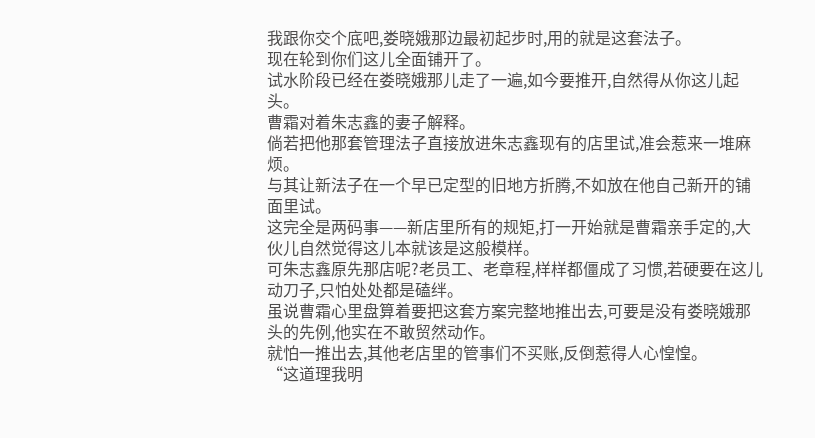我跟你交个底吧,娄晓娥那边最初起步时,用的就是这套法子。
现在轮到你们这儿全面铺开了。
试水阶段已经在娄晓娥那儿走了一遍,如今要推开,自然得从你这儿起头。
曹霜对着朱志鑫的妻子解释。
倘若把他那套管理法子直接放进朱志鑫现有的店里试,准会惹来一堆麻烦。
与其让新法子在一个早已定型的旧地方折腾,不如放在他自己新开的铺面里试。
这完全是两码事——新店里所有的规矩,打一开始就是曹霜亲手定的,大伙儿自然觉得这儿本就该是这般模样。
可朱志鑫原先那店呢?老员工、老章程,样样都僵成了习惯,若硬要在这儿动刀子,只怕处处都是磕绊。
虽说曹霜心里盘算着要把这套方案完整地推出去,可要是没有娄晓娥那头的先例,他实在不敢贸然动作。
就怕一推出去,其他老店里的管事们不买账,反倒惹得人心惶惶。
“这道理我明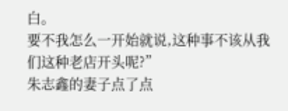白。
要不我怎么一开始就说,这种事不该从我们这种老店开头呢?”
朱志鑫的妻子点了点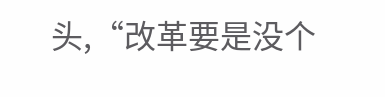头,“改革要是没个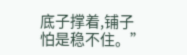底子撑着,铺子怕是稳不住。”